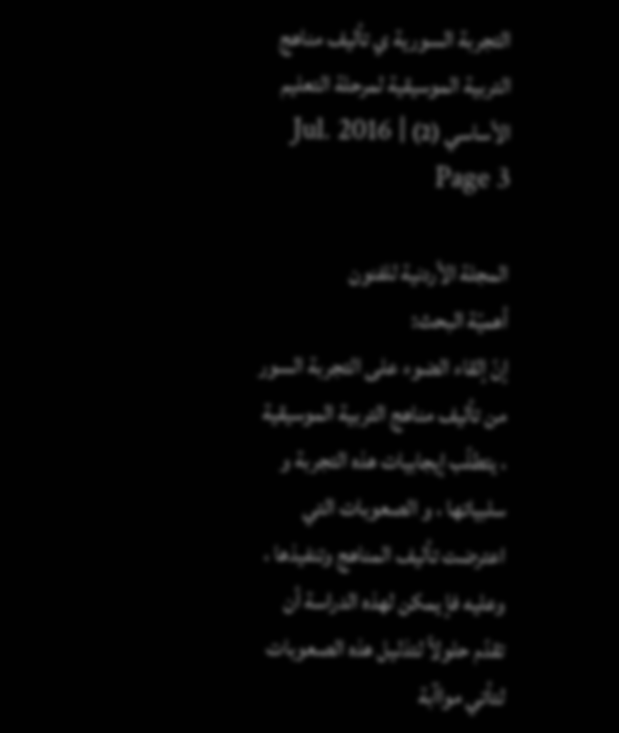التجربة السورية ي تأليف مناهج التربية الموسيقية لمرحلة التعليم الأساسي (2) Jul. 2016 | Page 3

المجلة الأردنية للفنون
أهميّة البحث:
إنّ إلقاء الضوء على التجربة السور من تأليف مناهج التربية الموسيقية ، يتطلّب إيجابيات هذه التجربة و سلبياتها ، و الصعوبات التي اعترضت تأليف المناهج وتنفيذها ، وعليه فإ يمكن لهذه الدراسة أن تقدّم حلولاً لتذليل هذه الصعوبات لتأتي مواآبة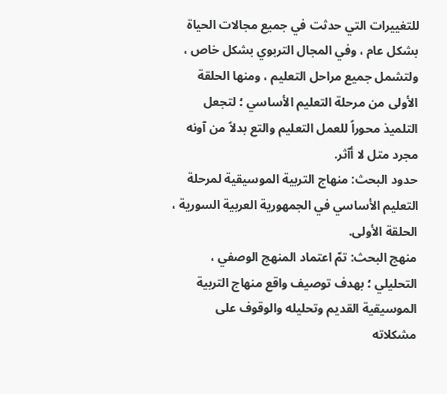للتغييرات التي حدثت في جميع مجالات الحياة بشكل عام ، وفي المجال التربوي بشكل خاص ، ولتشمل جميع مراحل التعليم ، ومنها الحلقة الأولى من مرحلة التعليم الأساسي ؛ لتجعل التلميذ محوراً للعمل التعليم والتع بدلاً من آونه مجرد متل لا أآثر.
حدود البحث: منهاج التربية الموسيقية لمرحلة التعليم الأساسي في الجمهورية العربية السورية ،
الحلقة الأولى.
منهج البحث: تمّ اعتماد المنهج الوصفي ، التحليلي ؛ بهدف توصيف واقع منهاج التربية الموسيقية القديم وتحليله والوقوف على مشكلاته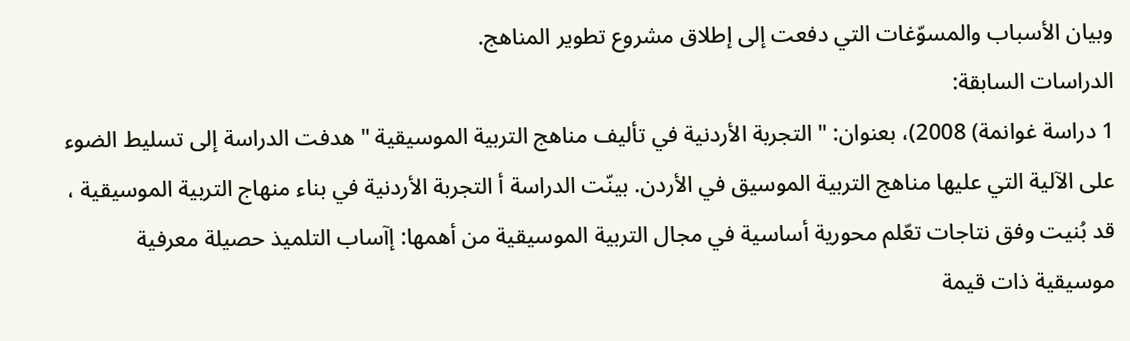وبيان الأسباب والمسوّغات التي دفعت إلى إطلاق مشروع تطوير المناهج.
الدراسات السابقة:
1 دراسة غوانمة) 2008)، بعنوان: " التجربة الأردنية في تأليف مناهج التربية الموسيقية " هدفت الدراسة إلى تسليط الضوء على الآلية التي عليها مناهج التربية الموسيق في الأردن. بينّت الدراسة أ التجربة الأردنية في بناء منهاج التربية الموسيقية ، قد بُنيت وفق نتاجات تعّلم محورية أساسية في مجال التربية الموسيقية من أهمها: إآساب التلميذ حصيلة معرفية موسيقية ذات قيمة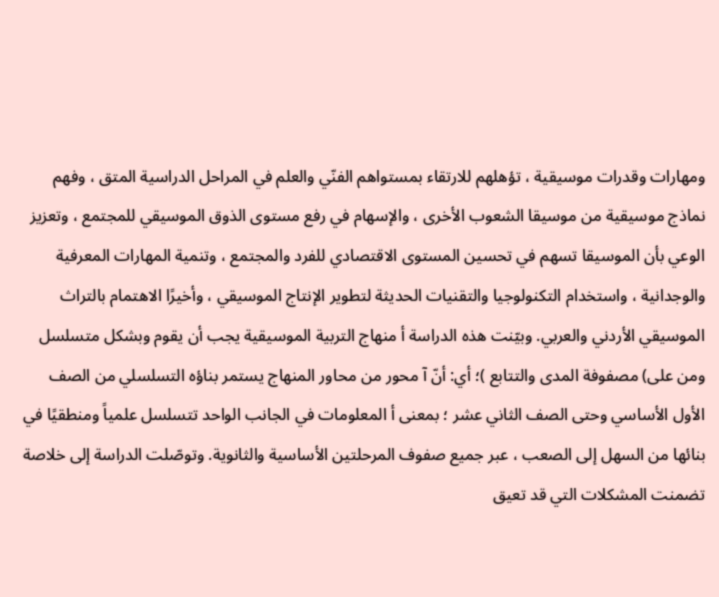ومهارات وقدرات موسيقية ، تؤهلهم للارتقاء بمستواهم الفنّي والعلم في المراحل الدراسية المتق ، وفهم نماذج موسيقية من موسيقا الشعوب الأخرى ، والإسهام في رفع مستوى الذوق الموسيقي للمجتمع ، وتعزيز الوعي بأن الموسيقا تسهم في تحسين المستوى الاقتصادي للفرد والمجتمع ، وتنمية المهارات المعرفية والوجدانية ، واستخدام التكنولوجيا والتقنيات الحديثة لتطوير الإنتاج الموسيقي ، وأخيرًا الاهتمام بالتراث الموسيقي الأردني والعربي. وبيّنت هذه الدراسة أ منهاج التربية الموسيقية يجب أن يقوم وبشكل متسلسل ومن على) مصفوفة المدى والتتابع )؛ أي: أنّ آ محور من محاور المنهاج يستمر بناؤه التسلسلي من الصف الأول الأساسي وحتى الصف الثاني عشر ؛ بمعنى أ المعلومات في الجانب الواحد تتسلسل علمياً ومنطقيًا في بنائها من السهل إلى الصعب ، عبر جميع صفوف المرحلتين الأساسية والثانوية. وتوصّلت الدراسة إلى خلاصة تضمنت المشكلات التي قد تعيق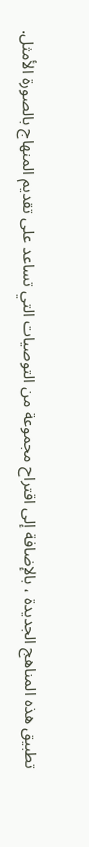تطبيق هذه المناهج الجديدة ، بالإضافة إلى اقتراح مجموعة من التوصيات التي تساعد على تقديم المنهاج بالصورة الأمثل.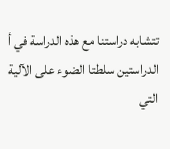تتشابه دراستنا مع هذه الدراسة في أ الدراستين سلطتا الضوء على الآلية التي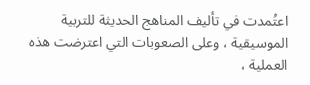اعتُمدت في تأليف المناهج الحديثة للتربية الموسيقية ، وعلى الصعوبات التي اعترضت هذه العملية ،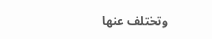وتختلف عنها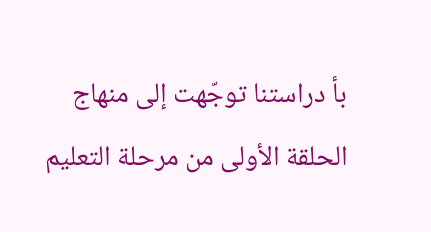بأ دراستنا توجّهت إلى منهاج الحلقة الأولى من مرحلة التعليم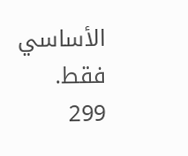الأساسي فقط.
299